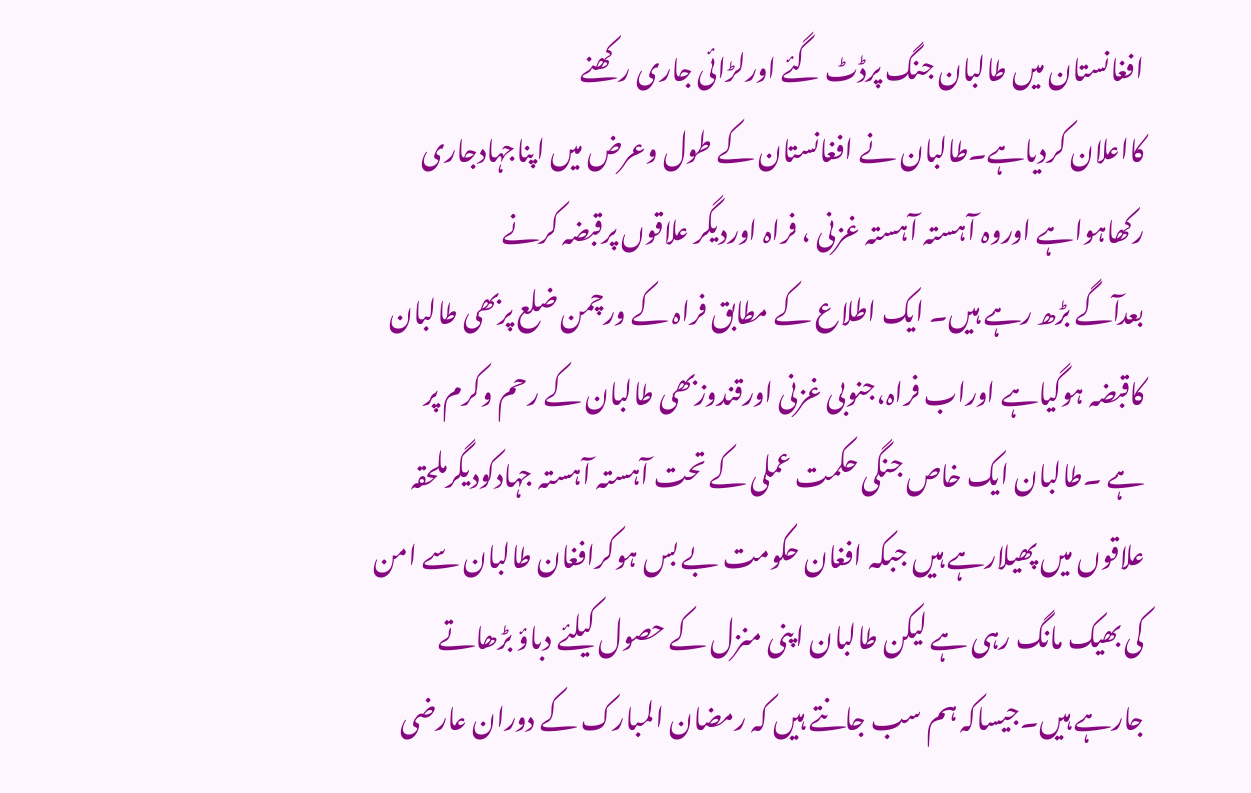افغانستان میں طالبان جنگ پرڈٹ گئے اورلڑائی جاری رکھنے
کااعلان کردیاہے۔طالبان نے افغانستان کے طول وعرض میں اپناجہادجاری
رکھاہواہے اوروہ آہستہ آہستہ غزنی ، فراہ اوردیگر علاقوں پرقبضہ کرنے
بعدآگے بڑھ رہے ہیں۔ ایک اطلاع کے مطابق فراہ کے ورچمن ضلع پربھی طالبان
کاقبضہ ہوگیاہے اوراب فراہ،جنوبی غزنی اورقندوزبھی طالبان کے رحم وکرم پر
ہے ۔طالبان ایک خاص جنگی حکمت عملی کے تحت آہستہ آہستہ جہادکودیگرملحقہ
علاقوں میں پھیلارہے ہیں جبکہ افغان حکومت بے بس ہوکرافغان طالبان سے امن
کی بھیک مانگ رہی ہے لیکن طالبان اپنی منزل کے حصول کیلئے دباؤ بڑھاتے
جارہے ہیں۔جیساکہ ہم سب جانتے ہیں کہ رمضان المبارک کے دوران عارضی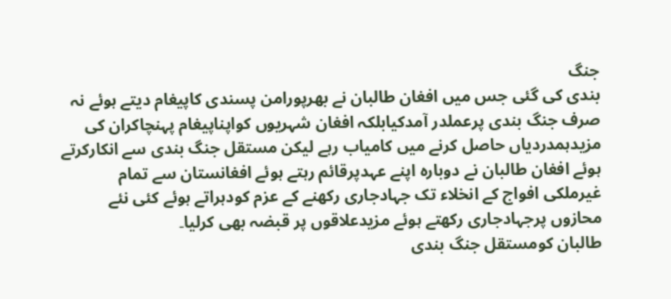جنگ
بندی کی گئی جس میں افغان طالبان نے بھرپورامن پسندی کاپیغام دیتے ہوئے نہ
صرف جنگ بندی پرعملدر آمدکیابلکہ افغان شہریوں کواپناپیغام پہنچاکران کی
مزیدہمدردیاں حاصل کرنے میں کامیاب رہے لیکن مستقل جنگ بندی سے انکارکرتے
ہوئے افغان طالبان نے دوبارہ اپنے عہدپرقائم رہتے ہوئے افغانستان سے تمام
غیرملکی افواج کے انخلاء تک جہادجاری رکھنے کے عزم کودہراتے ہوئے کئی نئے
محازوں پرجہادجاری رکھتے ہوئے مزیدعلاقوں پر قبضہ بھی کرلیا۔
طالبان کومستقل جنگ بندی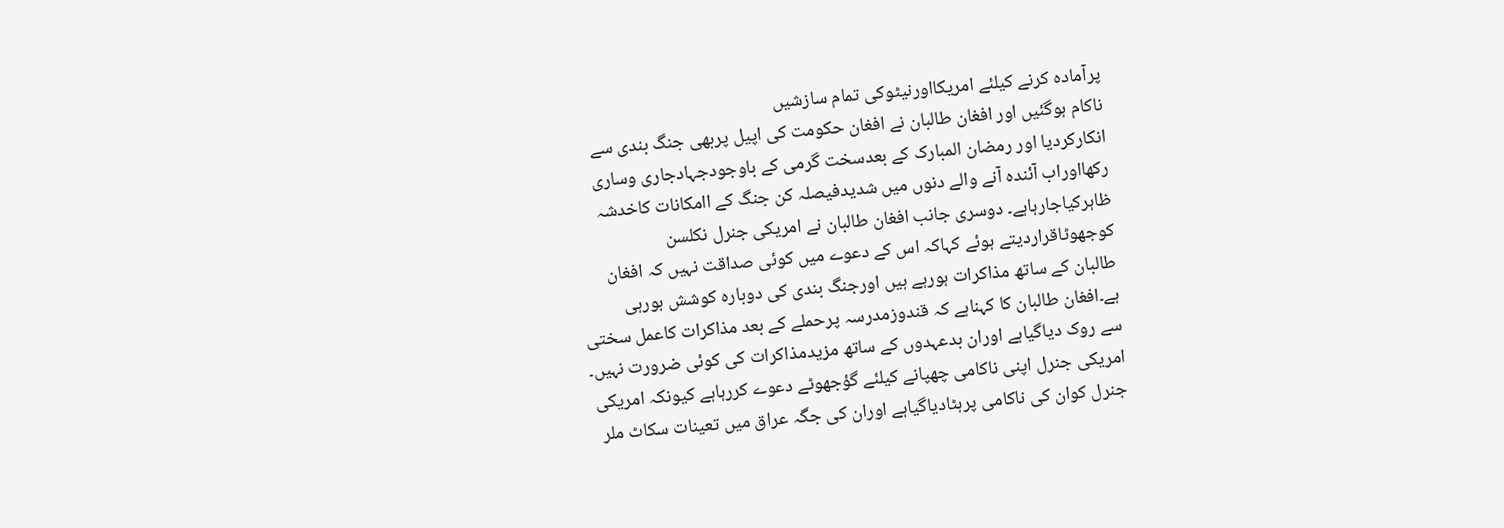پرآمادہ کرنے کیلئے امریکااورنیٹوکی تمام سازشیں
ناکام ہوگئیں اور افغان طالبان نے افغان حکومت کی اپیل پربھی جنگ بندی سے
انکارکردیا اور رمضان المبارک کے بعدسخت گرمی کے باوجودجہادجاری وساری
رکھااوراب آئندہ آنے والے دنوں میں شدیدفیصلہ کن جنگ کے اامکانات کاخدشہ
ظاہرکیاجارہاہے۔ دوسری جانب افغان طالبان نے امریکی جنرل نکلسن
کوجھوٹاقراردیتے ہوئے کہاکہ اس کے دعوے میں کوئی صداقت نہیں کہ افغان
طالبان کے ساتھ مذاکرات ہورہے ہیں اورجنگ بندی کی دوبارہ کوشش ہورہی
ہے۔افغان طالبان کا کہناہے کہ قندوزمدرسہ پرحملے کے بعد مذاکرات کاعمل سختی
سے روک دیاگیاہے اوران بدعہدوں کے ساتھ مزیدمذاکرات کی کوئی ضرورت نہیں۔
امریکی جنرل اپنی ناکامی چھپانے کیلئے گؤجھوٹے دعوے کررہاہے کیونکہ امریکی
جنرل کوان کی ناکامی پرہٹادیاگیاہے اوران کی جگہ عراق میں تعینات سکاٹ ملر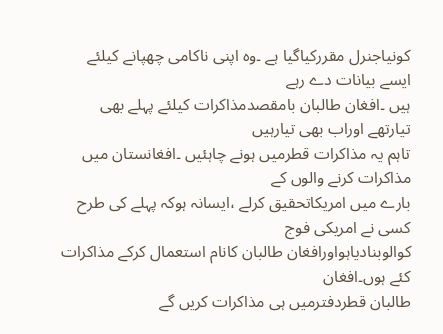کونیاجنرل مقررکیاگیا ہے ۔وہ اپنی ناکامی چھپانے کیلئے ایسے بیانات دے رہے
ہیں ۔افغان طالبان بامقصدمذاکرات کیلئے پہلے بھی تیارتھے اوراب بھی تیارہیں
تاہم یہ مذاکرات قطرمیں ہونے چاہئیں ۔افغانستان میں مذاکرات کرنے والوں کے
بارے میں امریکاتحقیق کرلے ،ایسانہ ہوکہ پہلے کی طرح کسی نے امریکی فوج
کوالوبنادیاہواورافغان طالبان کانام استعمال کرکے مذاکرات کئے ہوں۔افغان
طالبان قطردفترمیں ہی مذاکرات کریں گے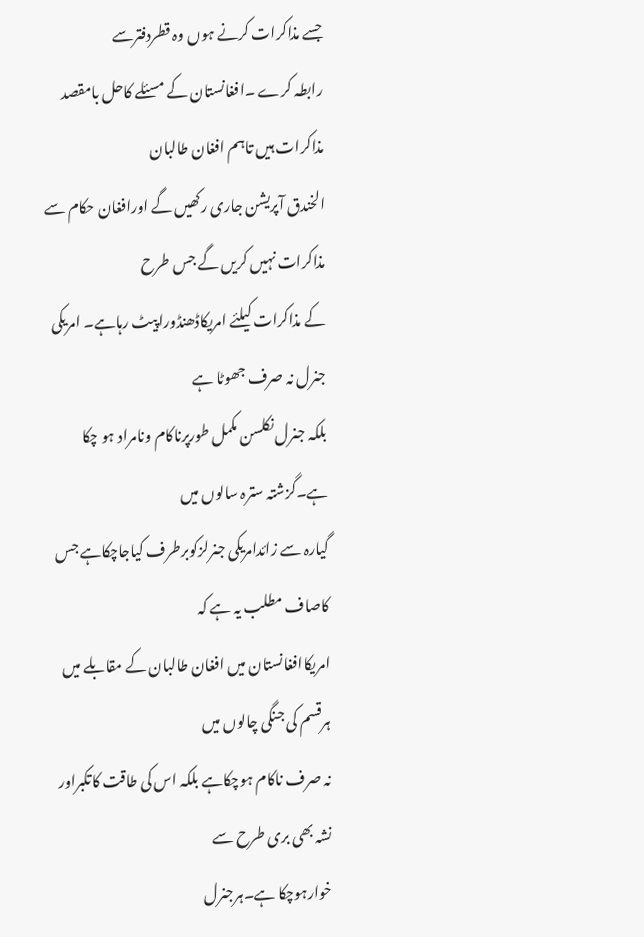جسے مذاکرات کرنے ہوں وہ قطردفترسے
رابطہ کرے ۔افغانستان کے مسئلے کاحل بامقصد مذاکرات ہیں تاہم افغان طالبان
الخندق آپریشن جاری رکھیں گے اورافغان حکام سے مذاکرات نہیں کریں گے جس طرح
کے مذاکرات کیلئے امریکاڈھنڈوراپیٹ رہاہے۔ امریکی جنرل نہ صرف جھوٹا ہے
بلکہ جنرل نکلسن مکمل طورپرناکام ونامراد ہو چکا ہے۔گزشتہ سترہ سالوں میں
گیارہ سے زائدامریکی جنرلزکوبرطرف کیاجاچکاہے جس کاصاف مطلب یہ ہے کہ
امریکاافغانستان میں افغان طالبان کے مقابلے میں ہرقسم کی جنگی چالوں میں
نہ صرف ناکام ہوچکاہے بلکہ اس کی طاقت کاتکبراور نشہ بھی بری طرح سے
خوارہوچکا ہے۔ہرجنرل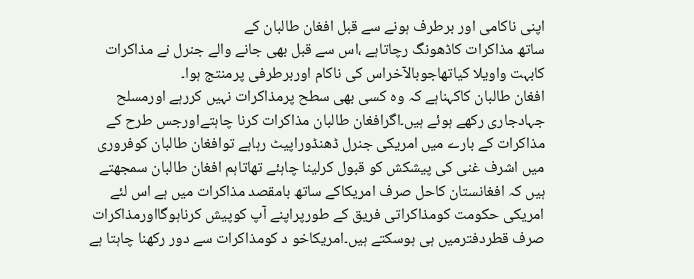اپنی ناکامی اور برطرف ہونے سے قبل افغان طالبان کے
ساتھ مذاکرات کاڈھونگ رچاتاہے ،اس سے قبل بھی جانے والے جنرل نے مذاکرات
کابہت واویلا کیاتھاجوبالآخراس کی ناکام اوربرطرفی پرمنتج ہوا۔
افغان طالبان کاکہناہے کہ وہ کسی بھی سطح پرمذاکرات نہیں کررہے اورمسلح
جہادجاری رکھے ہوئے ہیں۔اگرافغان طالبان مذاکرات کرنا چاہتےاورجس طرح کے
مذاکرات کے بارے میں امریکی جنرل ڈھنڈوراپیٹ رہاہے توافغان طالبان کوفروری
میں اشرف غنی کی پیشکش کو قبول کرلینا چاہئے تھاتاہم افغان طالبان سمجھتے
ہیں کہ افغانستان کاحل صرف امریکاکے ساتھ بامقصد مذاکرات میں ہے اس لئے
امریکی حکومت کومذاکراتی فریق کے طورپراپنے آپ کوپیش کرناہوگااورمذاکرات
صرف قطردفترمیں ہی ہوسکتے ہیں۔امریکاخو د کومذاکرات سے دور رکھنا چاہتا ہے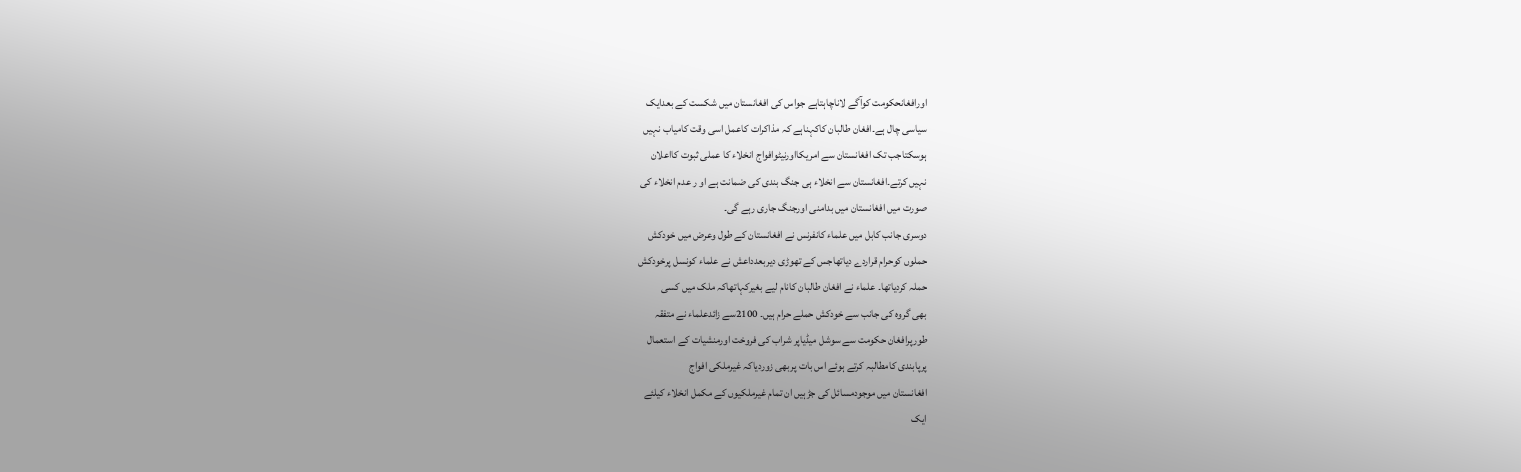اورافغانحکومت کوآگے لاناچاہتاہے جواس کی افغانستان میں شکست کے بعدایک
سیاسی چال ہے۔افغان طالبان کاکہناہے کہ مذاکرات کاعمل اسی وقت کامیاب نہیں
ہوسکتاجب تک افغانستان سے امریکااورنیٹوافواج انخلاء کا عملی ثبوت کااعلان
نہیں کرتے۔افغانستان سے انخلاء ہی جنگ بندی کی ضمانت ہے او ر عدم انخلاء کی
صورت میں افغانستان میں بدامنی اورجنگ جاری رہے گی۔
دوسری جانب کابل میں علماء کانفرنس نے افغانستان کے طول وعرض میں خودکش
حملوں کوحرام قراردے دیاتھاجس کے تھوڑی دیربعدداعش نے علماء کونسل پرخودکش
حملہ کردیاتھا۔ علماء نے افغان طالبان کانام لیے بغیرکہاتھاکہ ملک میں کسی
بھی گروہ کی جانب سے خودکش حملے حرام ہیں۔ 2100سے زائدعلماء نے متفقہ
طورپرافغان حکومت سے سوشل میڈیاپر شراب کی فروخت اورمنشیات کے استعمال
پرپابندی کامطالبہ کرتے ہوئے اس بات پربھی زوردیاکہ غیرملکی افواج
افغانستان میں موجودمسائل کی جڑہیں ان تمام غیرملکیوں کے مکمل انخلاء کیلئے
ایک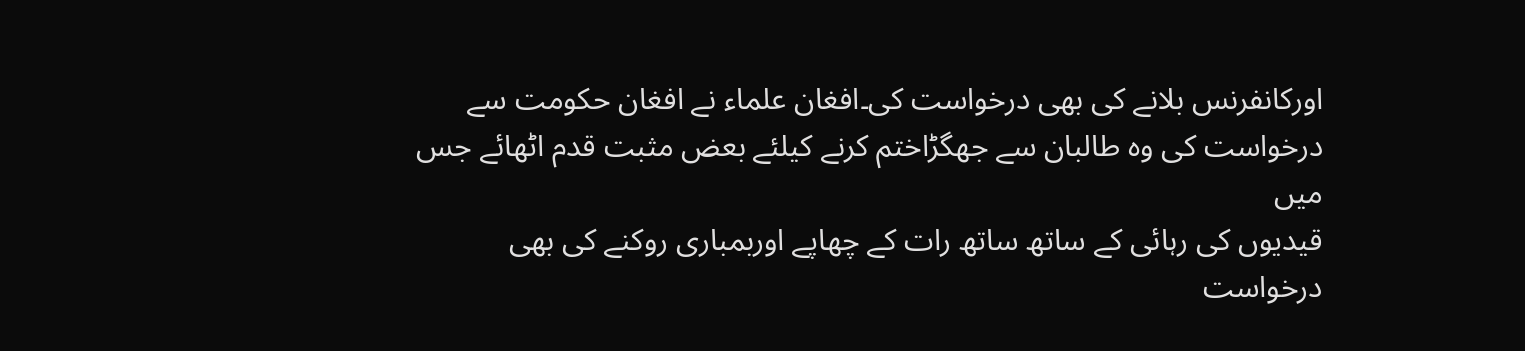اورکانفرنس بلانے کی بھی درخواست کی۔افغان علماء نے افغان حکومت سے
درخواست کی وہ طالبان سے جھگڑاختم کرنے کیلئے بعض مثبت قدم اٹھائے جس میں
قیدیوں کی رہائی کے ساتھ ساتھ رات کے چھاپے اوربمباری روکنے کی بھی درخواست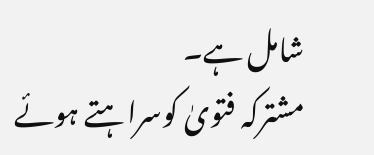شامل ہے۔
مشترکہ فتویٰ کوسراہتے ہوئے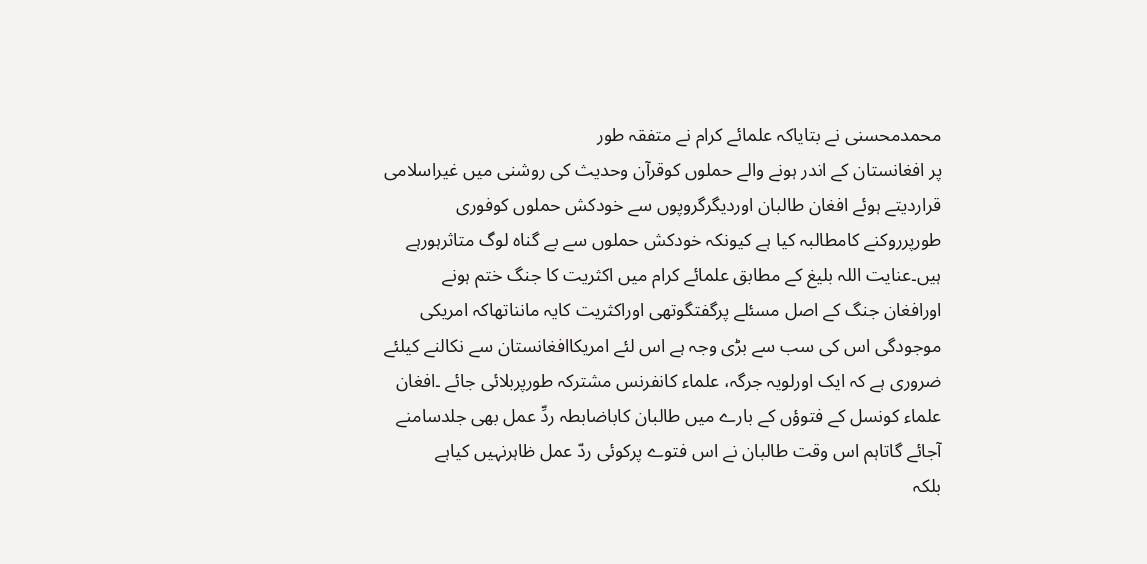محمدمحسنی نے بتایاکہ علمائے کرام نے متفقہ طور
پر افغانستان کے اندر ہونے والے حملوں کوقرآن وحدیث کی روشنی میں غیراسلامی
قراردیتے ہوئے افغان طالبان اوردیگرگروپوں سے خودکش حملوں کوفوری
طورپرروکنے کامطالبہ کیا ہے کیونکہ خودکش حملوں سے بے گناہ لوگ متاثرہورہے
ہیں۔عنایت اللہ بلیغ کے مطابق علمائے کرام میں اکثریت کا جنگ ختم ہونے
اورافغان جنگ کے اصل مسئلے پرگفتگوتھی اوراکثریت کایہ مانناتھاکہ امریکی
موجودگی اس کی سب سے بڑی وجہ ہے اس لئے امریکاافغانستان سے نکالنے کیلئے
ضروری ہے کہ ایک اورلویہ جرگہ، علماء کانفرنس مشترکہ طورپربلائی جائے ۔افغان
علماء کونسل کے فتوؤں کے بارے میں طالبان کاباضابطہ ردِّ عمل بھی جلدسامنے
آجائے گاتاہم اس وقت طالبان نے اس فتوے پرکوئی ردّ عمل ظاہرنہیں کیاہے
بلکہ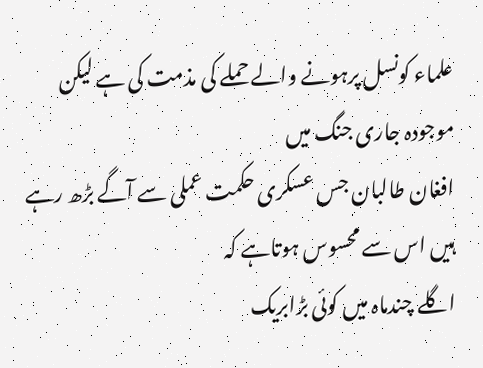علماء کونسل پرہونے والے حملے کی مذمت کی ہے لیکن موجودہ جاری جنگ میں
افغان طالبان جس عسکری حکمت عملی سے آگے بڑھ رہے ہیں اس سے محسوس ہوتاہے کہ
اگلے چندماہ میں کوئی بڑابریک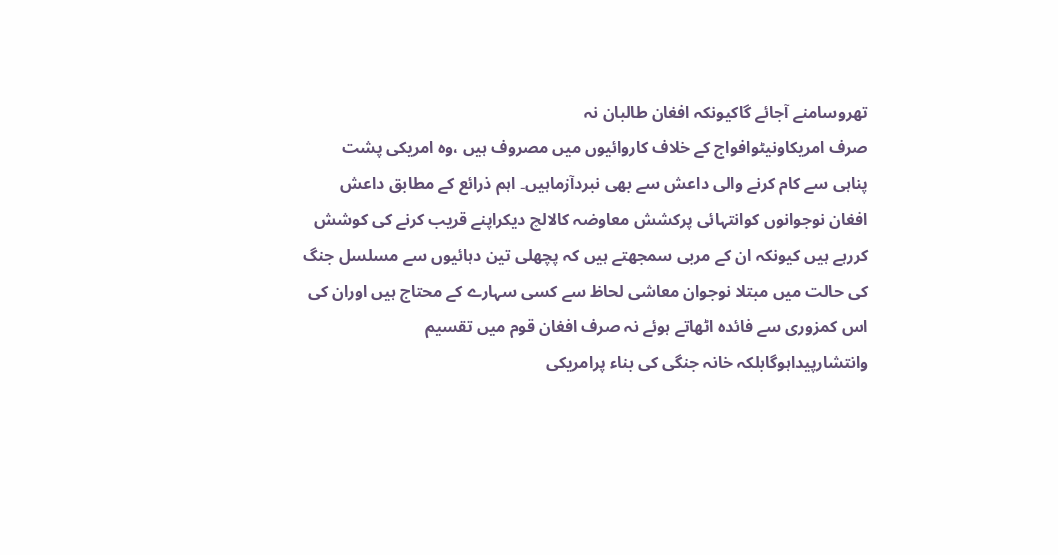تھروسامنے آجائے گاکیونکہ افغان طالبان نہ
صرف امریکاونیٹوافواج کے خلاف کاروائیوں میں مصروف ہیں ،وہ امریکی پشت
پناہی سے کام کرنے والی داعش سے بھی نبردآزماہیں۔ اہم ذرائع کے مطابق داعش
افغان نوجوانوں کوانتہائی پرکشش معاوضہ کالالچ دیکراپنے قریب کرنے کی کوشش
کررہے ہیں کیونکہ ان کے مربی سمجھتے ہیں کہ پچھلی تین دہائیوں سے مسلسل جنگ
کی حالت میں مبتلا نوجوان معاشی لحاظ سے کسی سہارے کے محتاج ہیں اوران کی
اس کمزوری سے فائدہ اٹھاتے ہوئے نہ صرف افغان قوم میں تقسیم
وانتشارپیداہوگابلکہ خانہ جنگی کی بناء پرامریکی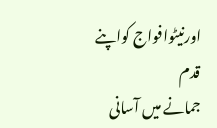اورنیٹوافواج کواپنے قدم
جمانے میں آسانی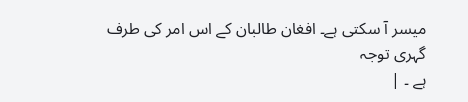میسر آ سکتی ہے۔ افغان طالبان کے اس امر کی طرف گہری توجہ
ہے ۔ |